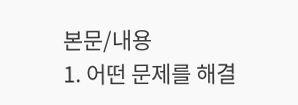본문/내용
1. 어떤 문제를 해결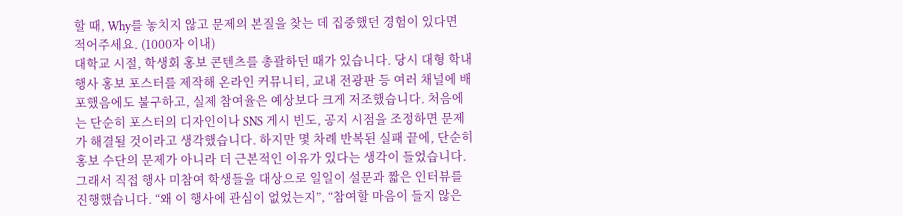할 때, Why를 놓치지 않고 문제의 본질을 찾는 데 집중했던 경험이 있다면 적어주세요. (1000자 이내)
대학교 시절, 학생회 홍보 콘텐츠를 총괄하던 때가 있습니다. 당시 대형 학내행사 홍보 포스터를 제작해 온라인 커뮤니티, 교내 전광판 등 여러 채널에 배포했음에도 불구하고, 실제 참여율은 예상보다 크게 저조했습니다. 처음에는 단순히 포스터의 디자인이나 SNS 게시 빈도, 공지 시점을 조정하면 문제가 해결될 것이라고 생각했습니다. 하지만 몇 차례 반복된 실패 끝에, 단순히 홍보 수단의 문제가 아니라 더 근본적인 이유가 있다는 생각이 들었습니다. 그래서 직접 행사 미참여 학생들을 대상으로 일일이 설문과 짧은 인터뷰를 진행했습니다. “왜 이 행사에 관심이 없었는지”, “참여할 마음이 들지 않은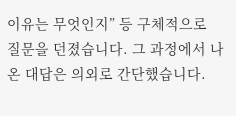이유는 무엇인지” 등 구체적으로 질문을 던졌습니다. 그 과정에서 나온 대답은 의외로 간단했습니다.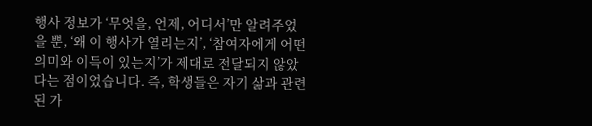행사 정보가 ‘무엇을, 언제, 어디서’만 알려주었을 뿐, ‘왜 이 행사가 열리는지’, ‘참여자에게 어떤 의미와 이득이 있는지’가 제대로 전달되지 않았다는 점이었습니다. 즉, 학생들은 자기 삶과 관련된 가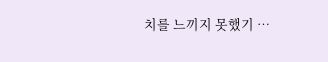치를 느끼지 못했기 …